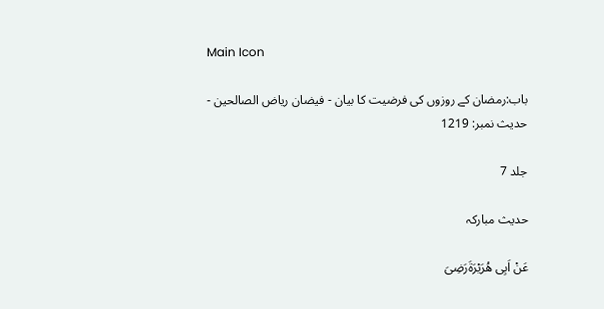Main Icon

باب:رمضان کے روزوں کی فرضیت کا بیان - فیضان ریاض الصالحین - حدیث نمبر: 1219

جلد 7

حدیث مبارکہ

عَنْ اَبِی هُرَيْرَةَرَضِیَ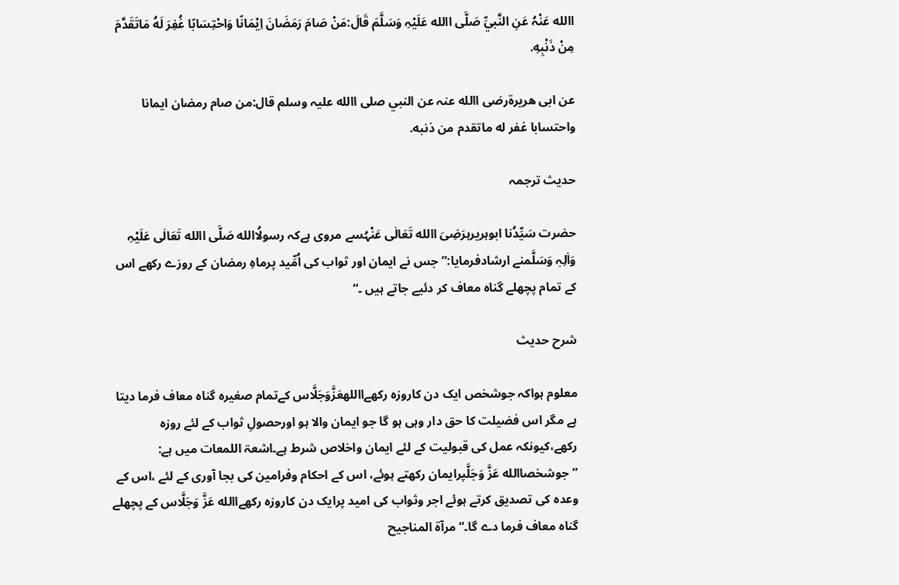االله عَنْہُ عَنِ النَّبيِّ صَلَّی االله عَلَیْہِ وَسَلَّمَ قَالَ:مَنْ صَامَ رَمَضَانَ اِيْمَانًا وَاحْتِسَابًا غُفِرَ لَهُ مَاتَقَدَّمَ مِنْ ذَنْبِهِ.

عن ابی هريرةرضی االله عنہ عن النبي صلی االله علیہ وسلم قال:من صام رمضان ايمانا واحتسابا غفر له ماتقدم من ذنبه.

حدیث ترجمہ

حضرت سَیِّدُنا ابوہریرہرَضِیَ االله تَعَالٰی عَنْہُسے مروی ہےکہ رسولُاالله صَلَّی االله تَعَالٰی عَلَیْہِ وَاٰلِہٖ وَسَلَّمنے ارشادفرمایا:”جس نے ایمان اور ثواب کی اُمِّید پرماہِ رمضان کے روزے رکھے اس کے تمام پچھلے گناہ معاف کر دئیے جاتے ہیں ۔“

شرح حدیث

معلوم ہواکہ جوشخص ایک دن کاروزہ رکھےااللهعَزَّوَجَلَّاس کےتمام صغیرہ گناہ معاف فرما دیتا ہے مگر اس فضیلت کا حق دار وہی ہو گا جو ایمان والا ہو اورحصولِ ثواب کے لئے روزہ رکھے،کیونکہ عمل کی قبولیت کے لئے ایمان واخلاص شرط ہے۔اشعۃ اللمعات میں ہے: ”جوشخصاالله عَزَّ وَجَلَّپرایمان رکھتے ہوئے، اس کے احکام وفرامین کی بجا آوری کے لئے ،اس کے وعدہ کی تصدیق کرتے ہوئے اجر وثواب کی امید پرایک دن کاروزہ رکھےاالله عَزَّ وَجَلَّاس کے پچھلے گناہ معاف فرما دے گا۔“مرآۃ المناجیح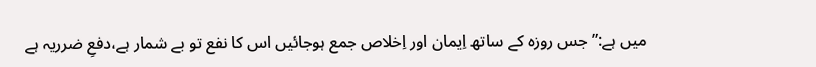میں ہے:”جس روزہ کے ساتھ اِیمان اور اِخلاص جمع ہوجائیں اس کا نفع تو بے شمار ہے،دفعِ ضرریہ ہے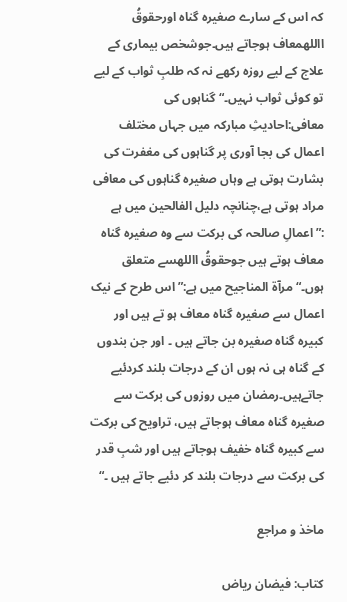کہ اس کے سارے صغیرہ گناہ اورحقوقُ االلهمعاف ہوجاتے ہیں۔جوشخص بیماری کے علاج کے لیے روزہ رکھے نہ کہ طلبِ ثواب کے لیے تو کوئی ثواب نہیں۔“گناہوں کی معافی:احادیثِ مبارکہ میں جہاں مختلف اعمال کی بجا آوری پر گناہوں کی مغفرت کی بشارت ہوتی ہے وہاں صغیرہ گناہوں کی معافی مراد ہوتی ہے،چنانچہ دلیل الفالحین میں ہے :”اعمالِ صالحہ کی برکت سے وہ صغیرہ گناہ معاف ہوتے ہیں جوحقوقُ االلهسے متعلق ہوں۔“مرآۃ المناجیح میں ہے:”اس طرح کے نیک اعمال سے صغیرہ گناہ معاف ہو تے ہیں اور کبیرہ گناہ صغیرہ بن جاتے ہیں ۔ اور جن بندوں کے گناہ ہی نہ ہوں ان کے درجات بلند کردئیے جاتےہیں۔رمضان میں روزوں کی برکت سے صغیرہ گناہ معاف ہوجاتے ہیں، تراویح کی برکت سے کبیرہ گناہ خفیف ہوجاتے ہیں اور شبِ قدر کی برکت سے درجات بلند کر دئیے جاتے ہیں ۔“

ماخذ و مراجع

کتاب: فیضان ریاض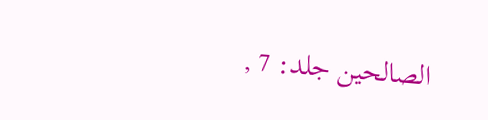الصالحین جلد: 7 ,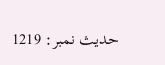حدیث نمبر: 1219